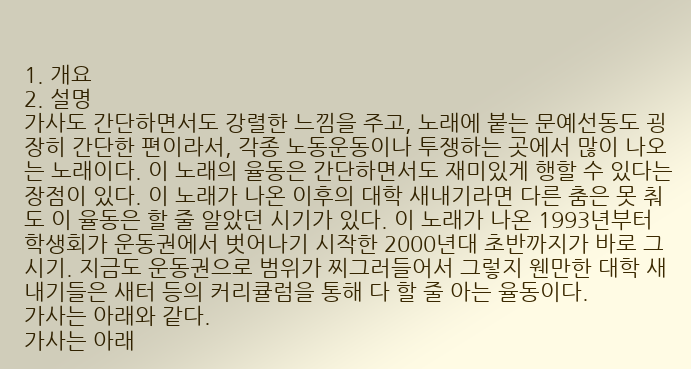1. 개요
2. 설명
가사도 간단하면서도 강렬한 느낌을 주고, 노래에 붙는 문예선동도 굉장히 간단한 편이라서, 각종 노동운동이나 투쟁하는 곳에서 많이 나오는 노래이다. 이 노래의 율동은 간단하면서도 재미있게 행할 수 있다는 장점이 있다. 이 노래가 나온 이후의 대학 새내기라면 다른 춤은 못 춰도 이 율동은 할 줄 알았던 시기가 있다. 이 노래가 나온 1993년부터 학생회가 운동권에서 벗어나기 시작한 2000년대 초반까지가 바로 그 시기. 지금도 운동권으로 범위가 찌그러들어서 그렇지 웬만한 대학 새내기들은 새터 등의 커리큘럼을 통해 다 할 줄 아는 율동이다.
가사는 아래와 같다.
가사는 아래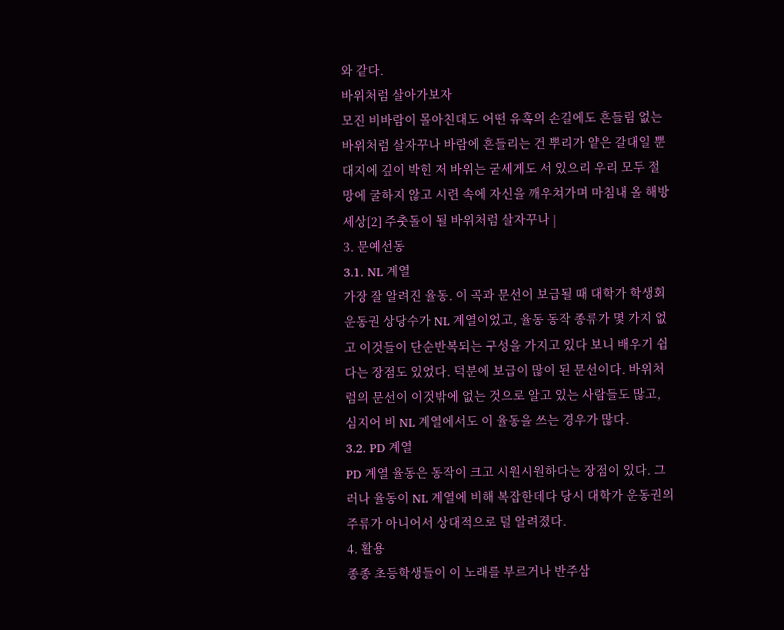와 같다.
바위처럼 살아가보자
모진 비바람이 몰아친대도 어떤 유혹의 손길에도 흔들림 없는 바위처럼 살자꾸나 바람에 흔들리는 건 뿌리가 얕은 갈대일 뿐 대지에 깊이 박힌 저 바위는 굳세게도 서 있으리 우리 모두 절망에 굴하지 않고 시련 속에 자신을 깨우쳐가며 마침내 올 해방세상[2] 주춧돌이 될 바위처럼 살자꾸나 |
3. 문예선동
3.1. NL 계열
가장 잘 알려진 율동. 이 곡과 문선이 보급될 때 대학가 학생회 운동권 상당수가 NL 계열이었고, 율동 동작 종류가 몇 가지 없고 이것들이 단순반복되는 구성을 가지고 있다 보니 배우기 쉽다는 장점도 있었다. 덕분에 보급이 많이 된 문선이다. 바위처럼의 문선이 이것밖에 없는 것으로 알고 있는 사람들도 많고, 심지어 비 NL 계열에서도 이 율동을 쓰는 경우가 많다.
3.2. PD 계열
PD 계열 율동은 동작이 크고 시원시원하다는 장점이 있다. 그러나 율동이 NL 계열에 비해 복잡한데다 당시 대학가 운동권의 주류가 아니어서 상대적으로 덜 알려졌다.
4. 활용
종종 초등학생들이 이 노래를 부르거나 반주삼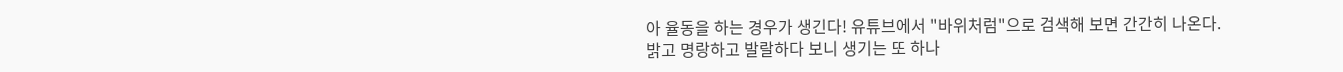아 율동을 하는 경우가 생긴다! 유튜브에서 "바위처럼"으로 검색해 보면 간간히 나온다.
밝고 명랑하고 발랄하다 보니 생기는 또 하나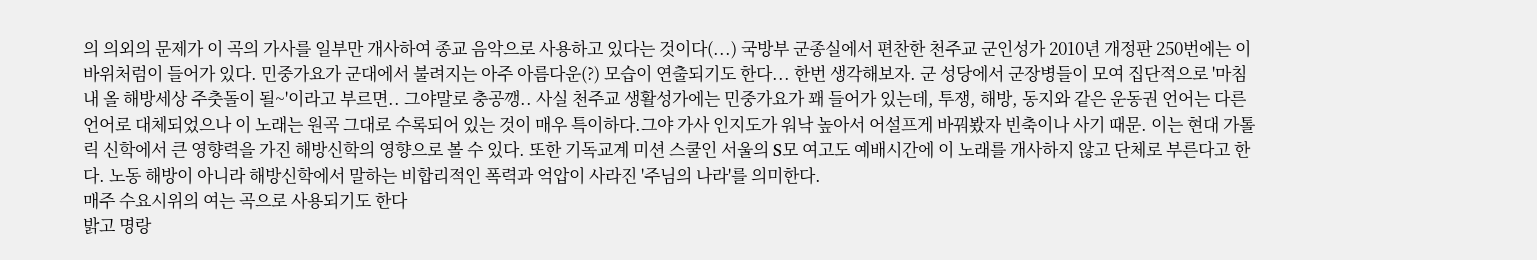의 의외의 문제가 이 곡의 가사를 일부만 개사하여 종교 음악으로 사용하고 있다는 것이다(...) 국방부 군종실에서 편찬한 천주교 군인성가 2010년 개정판 250번에는 이 바위처럼이 들어가 있다. 민중가요가 군대에서 불려지는 아주 아름다운(?) 모습이 연출되기도 한다... 한번 생각해보자. 군 성당에서 군장병들이 모여 집단적으로 '마침내 올 해방세상 주춧돌이 될~'이라고 부르면.. 그야말로 충공깽.. 사실 천주교 생활성가에는 민중가요가 꽤 들어가 있는데, 투쟁, 해방, 동지와 같은 운동권 언어는 다른 언어로 대체되었으나 이 노래는 원곡 그대로 수록되어 있는 것이 매우 특이하다.그야 가사 인지도가 워낙 높아서 어설프게 바꿔봤자 빈축이나 사기 때문. 이는 현대 가톨릭 신학에서 큰 영향력을 가진 해방신학의 영향으로 볼 수 있다. 또한 기독교계 미션 스쿨인 서울의 S모 여고도 예배시간에 이 노래를 개사하지 않고 단체로 부른다고 한다. 노동 해방이 아니라 해방신학에서 말하는 비합리적인 폭력과 억압이 사라진 '주님의 나라'를 의미한다.
매주 수요시위의 여는 곡으로 사용되기도 한다
밝고 명랑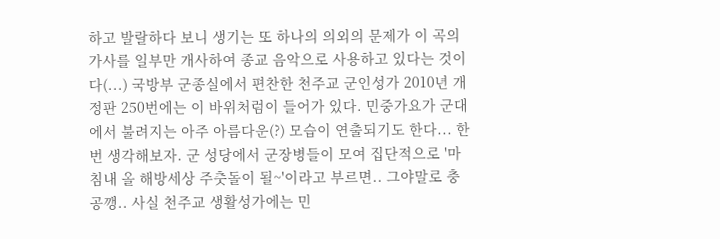하고 발랄하다 보니 생기는 또 하나의 의외의 문제가 이 곡의 가사를 일부만 개사하여 종교 음악으로 사용하고 있다는 것이다(...) 국방부 군종실에서 편찬한 천주교 군인성가 2010년 개정판 250번에는 이 바위처럼이 들어가 있다. 민중가요가 군대에서 불려지는 아주 아름다운(?) 모습이 연출되기도 한다... 한번 생각해보자. 군 성당에서 군장병들이 모여 집단적으로 '마침내 올 해방세상 주춧돌이 될~'이라고 부르면.. 그야말로 충공깽.. 사실 천주교 생활성가에는 민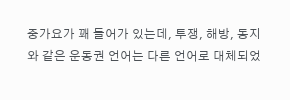중가요가 꽤 들어가 있는데, 투쟁, 해방, 동지와 같은 운동권 언어는 다른 언어로 대체되었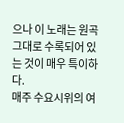으나 이 노래는 원곡 그대로 수록되어 있는 것이 매우 특이하다.
매주 수요시위의 여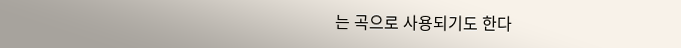는 곡으로 사용되기도 한다